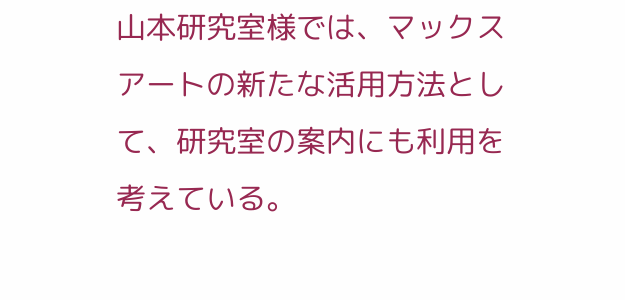山本研究室様では、マックスアートの新たな活用方法として、研究室の案内にも利用を考えている。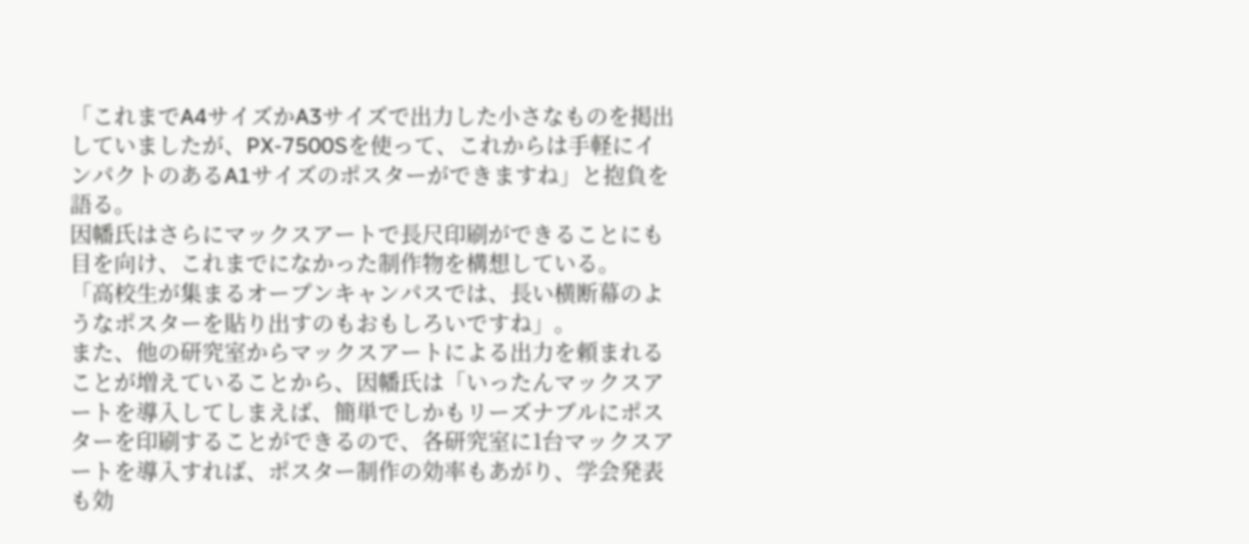「これまでA4サイズかA3サイズで出力した小さなものを掲出していましたが、PX-7500Sを使って、これからは手軽にインパクトのあるA1サイズのポスターができますね」と抱負を語る。
因幡氏はさらにマックスアートで長尺印刷ができることにも目を向け、これまでになかった制作物を構想している。
「高校生が集まるオープンキャンパスでは、長い横断幕のようなポスターを貼り出すのもおもしろいですね」。
また、他の研究室からマックスアートによる出力を頼まれることが増えていることから、因幡氏は「いったんマックスアートを導入してしまえば、簡単でしかもリーズナブルにポスターを印刷することができるので、各研究室に1台マックスアートを導入すれば、ポスター制作の効率もあがり、学会発表も効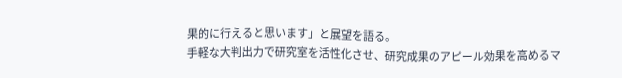果的に行えると思います」と展望を語る。
手軽な大判出力で研究室を活性化させ、研究成果のアピール効果を高めるマ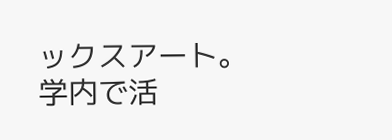ックスアート。学内で活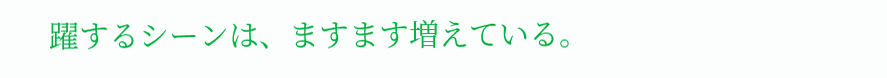躍するシーンは、ますます増えている。